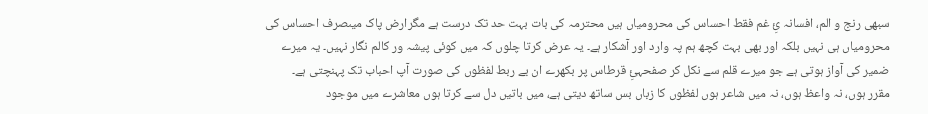سبھی رنج و الم، افسانہ ئِ غم فقط احساس کی محرومیاں ہیں محترمہ کی بات بہت حد تک درست ہے مگرارض پاک میںصرف احساس کی محرومیاں ہی نہیں بلکہ اور بھی بہت کچھ ہم پہ وارد اور آشکار ہے۔ یہ عرض کرتا چلوں کہ میں کوئی پیشہ ور کالم نگار نہیں۔ یہ میرے ضمیر کی آواز ہوتی ہے جو میرے قلم سے نکل کر صفحہئِ قرطاس پر بکھرے ان بے ربط لفظوں کی صورت آپ احباب تک پہنچتی ہے۔
مقرر ہوں، نہ واعظ ہوں، نہ میں شاعر ہوں لفظوں کا زباں بس ساتھ دیتی ہے، میں باتیں دل سے کرتا ہوں معاشرے میں موجود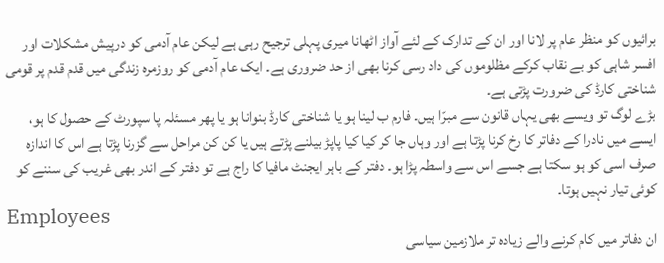برائیوں کو منظر عام پر لانا اور ان کے تدارک کے لئے آواز اٹھانا میری پہلی ترجیح رہی ہے لیکن عام آدمی کو درپیش مشکلات اور افسر شاہی کو بے نقاب کرکے مظلوموں کی داد رسی کرنا بھی از حد ضروری ہے۔ ایک عام آدمی کو روزمرہ زندگی میں قدم قدم پر قومی شناختی کارڈ کی ضرورت پڑتی ہے۔
بڑے لوگ تو ویسے بھی یہاں قانون سے مبرّا ہیں۔ فارم ب لینا ہو یا شناختی کارڈ بنوانا ہو یا پھر مسئلہ پا سپورٹ کے حصول کا ہو، ایسے میں نادرا کے دفاتر کا رخ کرنا پڑتا ہے اور وہاں جا کر کیا کیا پاپڑ بیلنے پڑتے ہیں یا کن کن مراحل سے گزرنا پڑتا ہے اس کا اندازہ صرف اسی کو ہو سکتا ہے جسے اس سے واسطہ پڑا ہو۔ دفتر کے باہر ایجنٹ مافیا کا راج ہے تو دفتر کے اندر بھی غریب کی سننے کو کوئی تیار نہیں ہوتا۔
Employees
ان دفاتر میں کام کرنے والے زیادہ تر ملازمین سیاسی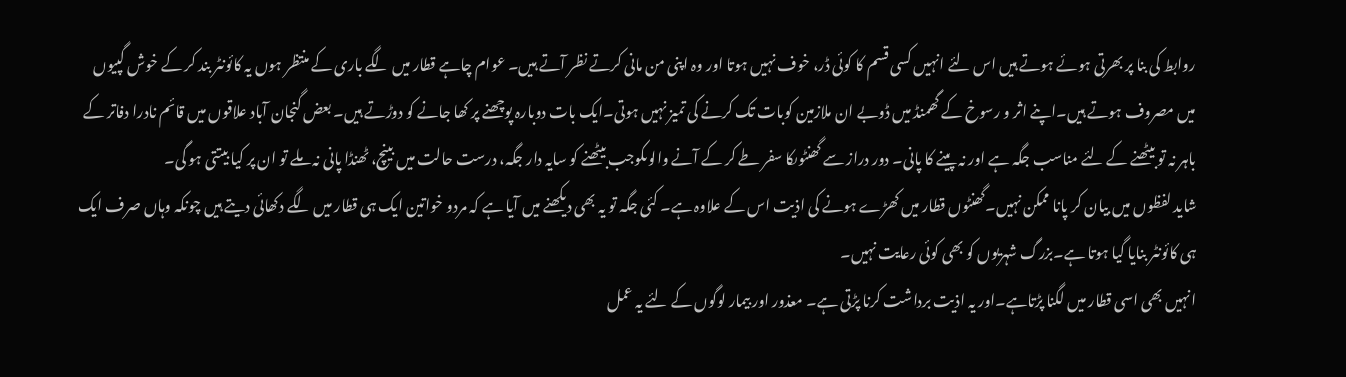روابط کی بنا پر بھرتی ہوئے ہوتے ہیں اس لئے انہیں کسی قسم کا کوئی ڈر، خوف نہیں ہوتا اور وہ اپنی من مانی کرتے نظر آتے ہیں۔ عوام چاہے قطار میں لگے باری کے منتظر ہوں یہ کائونٹر بند کر کے خوش گپیوں میں مصروف ہوتے ہیں۔اپنے اثر و رسوخ کے گھمنڈ میں ڈوبے ان ملازمین کوبات تک کرنے کی تمیز نہیں ہوتی۔ایک بات دوبارہ پوچھنے پر کھا جانے کو دوڑتے ہیں۔ بعض گنجان آباد علاقوں میں قائم نادرا دفاتر کے باہر نہ تو بیٹھنے کے لئے مناسب جگہ ہے اور نہ پینے کا پانی۔ دور دراز سے گھنٹوںکا سفر طے کر کے آنے والوںکوجب بیٹھنے کو سایہ دار جگہ، درست حالت میں بینچ، ٹھنڈا پانی نہ ملے تو ان پر کیا بیتتی ہو گی۔
شاید لفظوں میں بیان کر پانا ممکن نہیں۔گھنٹوں قطار میں کھڑے ہونے کی اذیت اس کے علاوہ ہے۔ کئی جگہ تو یہ بھی دیکھنے میں آیا ہے کہ مردو خواتین ایک ہی قطار میں لگے دکھائی دیتے ہیں چونکہ وہاں صرف ایک ہی کائونٹر بنایا گیا ہوتا ہے۔بزرگ شہریوں کو بھی کوئی رعایت نہیں۔
انہیں بھی اسی قطار میں لگنا پڑتاہے۔اور یہ اذیت برداشت کرنا پڑتی ہے۔ معذور اور بیمار لوگوں کے لئے یہ عمل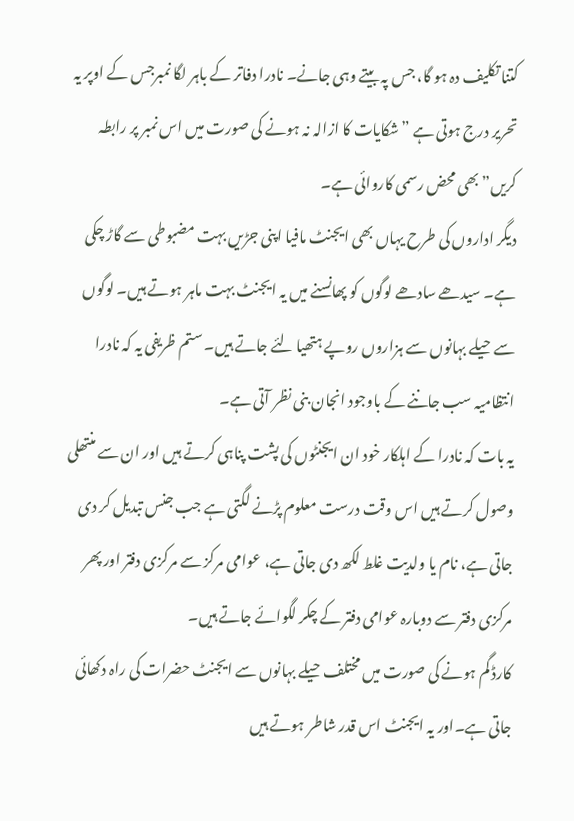کتنا تکلیف دہ ہو گا، جس پہ بیتے وہی جانے۔ نادرا دفاتر کے باہر لگا نمبرجس کے اوپر یہ تحریر درج ہوتی ہے ” شکایات کا ازالہ نہ ہونے کی صورت میں اس نمبر پر رابطہ کریں” بھی محض رسمی کاروائی ہے۔
دیگر اداروں کی طرح یہاں بھی ایجنٹ مافیا اپنی جڑیں بہت مضبوطی سے گاڑ چکی ہے۔ سیدھے سادھے لوگوں کو پھانسنے میں یہ ایجنٹ بہت ماہر ہوتے ہیں۔ لوگوں سے حیلے بہانوں سے ہزاروں روپے ہتھیا لئے جاتے ہیں۔ ستم ظریفی یہ کہ نادرا انتظامیہ سب جاننے کے باوجود انجان بنی نظر آتی ہے۔
یہ بات کہ نادرا کے اہلکار خود ان ایجنٹوں کی پشت پناہی کرتے ہیں اور ان سے منتھلی وصول کرتے ہیں اس وقت درست معلوم پڑنے لگتی ہے جب جنس تبدیل کر دی جاتی ہے، نام یا ولدیت غلط لکھ دی جاتی ہے، عوامی مرکز سے مرکزی دفتر اور پھر مرکزی دفتر سے دوبارہ عوامی دفتر کے چکر لگوائے جاتے ہیں۔
کارڈ گم ہونے کی صورت میں مختلف حیلے بہانوں سے ایجنٹ حضرات کی راہ دکھائی جاتی ہے۔اور یہ ایجنٹ اس قدر شاطر ہوتے ہیں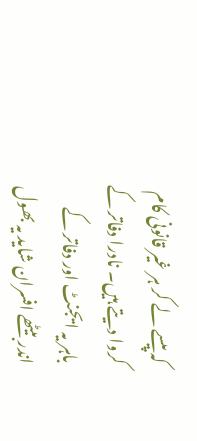کہ پیسے لے کر ہر غیر قانونی کام کروا دیتے ہیں۔ نادرا دفاتر کے باہر یہ ایجنٹ اور دفاتر کے اندر بیٹھے افسران شاید یہ بھول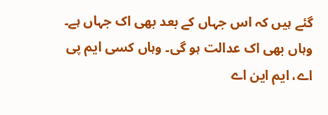گئے ہیں کہ اس جہاں کے بعد بھی اک جہاں ہے۔ وہاں بھی اک عدالت ہو گی۔ وہاں کسی ایم پی اے، ایم این اے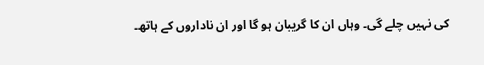کی نہیں چلے گی۔ وہاں ان کا گریبان ہو گا اور ان ناداروں کے ہاتھ۔